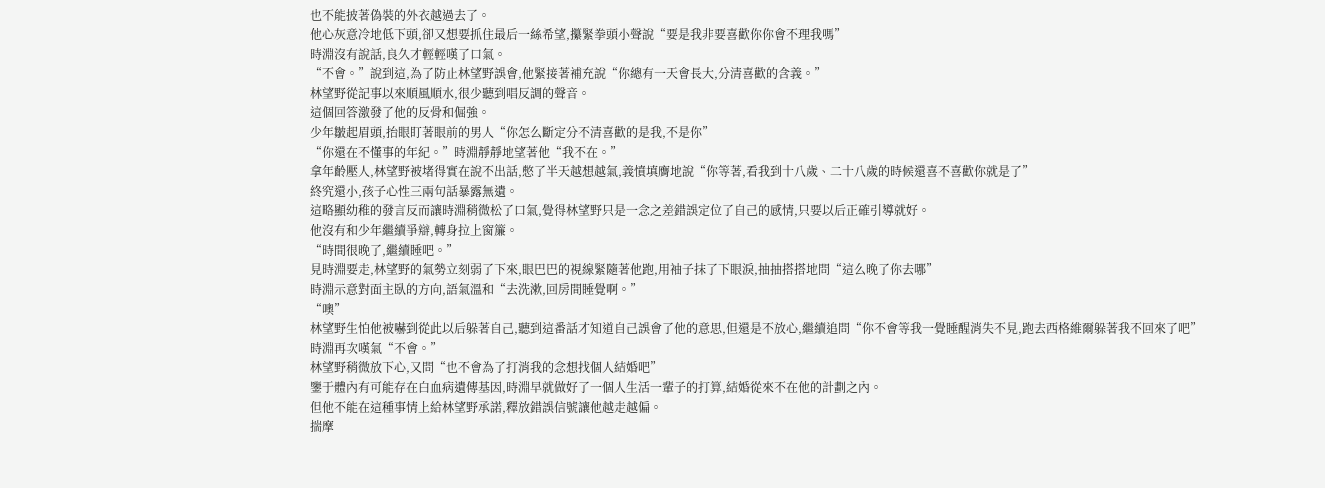也不能披著偽裝的外衣越過去了。
他心灰意冷地低下頭,卻又想要抓住最后一絲希望,攥緊拳頭小聲說“要是我非要喜歡你你會不理我嗎”
時淵沒有說話,良久才輕輕嘆了口氣。
“不會。”說到這,為了防止林望野誤會,他緊接著補充說“你總有一天會長大,分清喜歡的含義。”
林望野從記事以來順風順水,很少聽到唱反調的聲音。
這個回答激發了他的反骨和倔強。
少年皺起眉頭,抬眼盯著眼前的男人“你怎么斷定分不清喜歡的是我,不是你”
“你還在不懂事的年紀。”時淵靜靜地望著他“我不在。”
拿年齡壓人,林望野被堵得實在說不出話,憋了半天越想越氣,義憤填膺地說“你等著,看我到十八歲、二十八歲的時候還喜不喜歡你就是了”
終究還小,孩子心性三兩句話暴露無遺。
這略顯幼稚的發言反而讓時淵稍微松了口氣,覺得林望野只是一念之差錯誤定位了自己的感情,只要以后正確引導就好。
他沒有和少年繼續爭辯,轉身拉上窗簾。
“時間很晚了,繼續睡吧。”
見時淵要走,林望野的氣勢立刻弱了下來,眼巴巴的視線緊隨著他跑,用袖子抹了下眼淚,抽抽搭搭地問“這么晚了你去哪”
時淵示意對面主臥的方向,語氣溫和“去洗漱,回房間睡覺啊。”
“噢”
林望野生怕他被嚇到從此以后躲著自己,聽到這番話才知道自己誤會了他的意思,但還是不放心,繼續追問“你不會等我一覺睡醒消失不見,跑去西格維爾躲著我不回來了吧”
時淵再次嘆氣“不會。”
林望野稍微放下心,又問“也不會為了打消我的念想找個人結婚吧”
鑒于體內有可能存在白血病遺傳基因,時淵早就做好了一個人生活一輩子的打算,結婚從來不在他的計劃之內。
但他不能在這種事情上給林望野承諾,釋放錯誤信號讓他越走越偏。
揣摩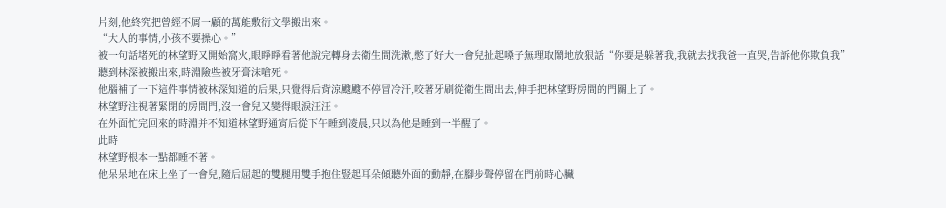片刻,他終究把曾經不屑一顧的萬能敷衍文學搬出來。
“大人的事情,小孩不要操心。”
被一句話堵死的林望野又開始窩火,眼睜睜看著他說完轉身去衛生間洗漱,憋了好大一會兒扯起嗓子無理取鬧地放狠話“你要是躲著我,我就去找我爸一直哭,告訴他你欺負我”
聽到林深被搬出來,時淵險些被牙膏沫嗆死。
他腦補了一下這件事情被林深知道的后果,只覺得后背涼颼颼不停冒冷汗,咬著牙刷從衛生間出去,伸手把林望野房間的門關上了。
林望野注視著緊閉的房間門,沒一會兒又變得眼淚汪汪。
在外面忙完回來的時淵并不知道林望野通宵后從下午睡到凌晨,只以為他是睡到一半醒了。
此時
林望野根本一點都睡不著。
他呆呆地在床上坐了一會兒,隨后屈起的雙腿用雙手抱住豎起耳朵傾聽外面的動靜,在腳步聲停留在門前時心臟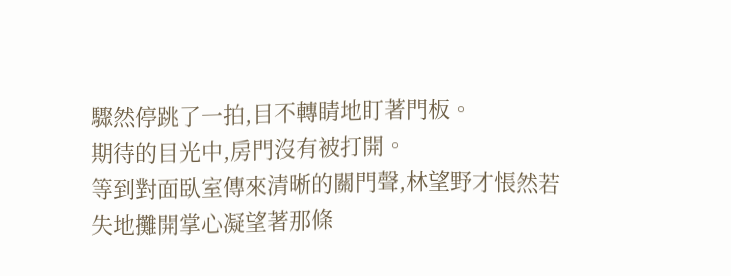驟然停跳了一拍,目不轉睛地盯著門板。
期待的目光中,房門沒有被打開。
等到對面臥室傳來清晰的關門聲,林望野才悵然若失地攤開掌心凝望著那條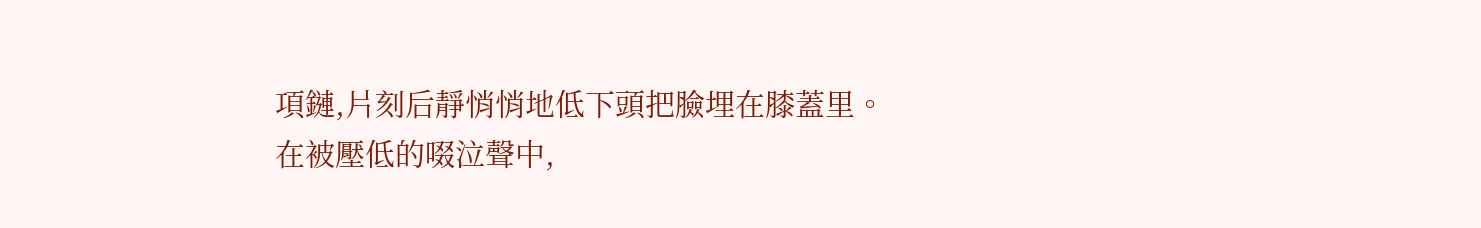項鏈,片刻后靜悄悄地低下頭把臉埋在膝蓋里。
在被壓低的啜泣聲中,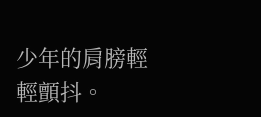少年的肩膀輕輕顫抖。